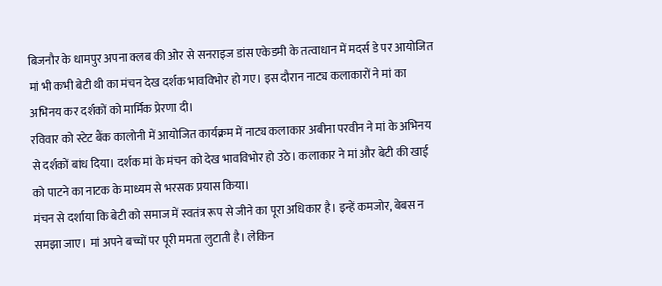बिजनौर के धामपुर अपना क्लब की ओर से सनराइज डांस एकेडमी के तत्वाधान में मदर्स डे पर आयोजित मां भी कभी बेटी थी का मंचन देख दर्शक भावविभोर हो गए। इस दौरान नाट्य कलाकारों ने मां का अभिनय कर दर्शकों को मार्मिक प्रेरणा दी।
रविवार को स्टेट बैंक कालोनी में आयोजित कार्यक्रम में नाट्य कलाकार अबीना परवीन ने मां के अभिनय से दर्शकों बांध दिया। दर्शक मां के मंचन को देख भावविभोर हो उठे। कलाकार ने मां और बेटी की खाई को पाटने का नाटक के माध्यम से भरसक प्रयास किया।
मंचन से दर्शाया कि बेटी को समाज में स्वतंत्र रूप से जीने का पूरा अधिकार है। इन्हें कमजोर, बेबस न समझा जाए। मां अपने बच्चों पर पूरी ममता लुटाती है। लेकिन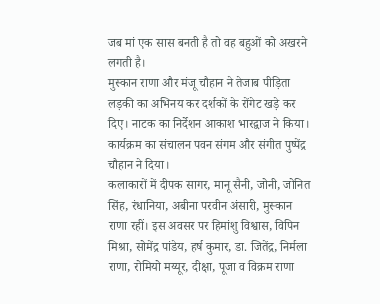जब मां एक सास बनती है तो वह बहुओं को अखरने लगती है।
मुस्कान राणा और मंजू चौहान ने तेजाब पीड़िता लड़की का अभिनय कर दर्शकों के रोंगेट खड़े कर दिए। नाटक का निर्देशन आकाश भारद्वाज ने किया। कार्यक्रम का संचालन पवन संगम और संगीत पुष्पेंद्र चौहान ने दिया।
कलाकारों में दीपक सागर, मानू सैनी, जोनी, जोनित सिंह, रंधानिया, अबीना परवीन अंसारी, मुस्कान राणा रहीं। इस अवसर पर हिमांशु विश्वास, विपिन मिश्रा, सोमेंद्र पांडेय, हर्ष कुमार, डा. जितेंद्र, निर्मला राणा, रोमियो मय्यूर, दीक्षा, पूजा व विक्रम राणा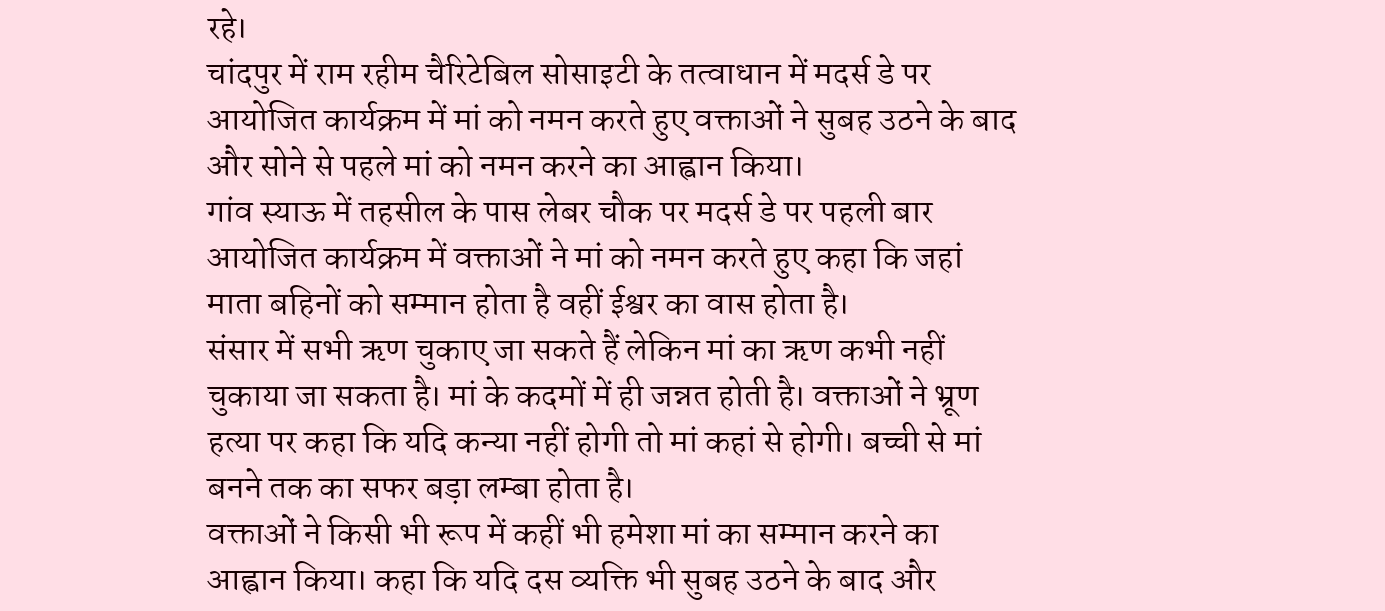रहे।
चांदपुर में राम रहीम चैरिटेबिल सोसाइटी के तत्वाधान में मदर्स डे पर आयोजित कार्यक्रम में मां को नमन करते हुए वक्ताओं ने सुबह उठने के बाद और सोने से पहले मां को नमन करने का आह्वान किया।
गांव स्याऊ में तहसील के पास लेबर चौक पर मदर्स डे पर पहली बार आयोजित कार्यक्रम में वक्ताओं ने मां को नमन करते हुए कहा कि जहां माता बहिनों को सम्मान होता है वहीं ईश्वर का वास होता है।
संसार में सभी ऋण चुकाए जा सकते हैं लेकिन मां का ऋण कभी नहीं चुकाया जा सकता है। मां के कदमों में ही जन्नत होती है। वक्ताओं ने भ्रूण हत्या पर कहा कि यदि कन्या नहीं होगी तो मां कहां से होगी। बच्ची से मां बनने तक का सफर बड़ा लम्बा होता है।
वक्ताओं ने किसी भी रूप में कहीं भी हमेशा मां का सम्मान करने का आह्वान किया। कहा कि यदि दस व्यक्ति भी सुबह उठने के बाद और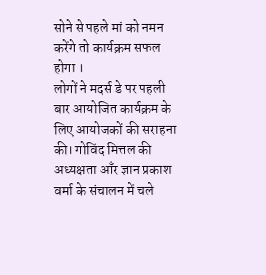सोने से पहले मां को नमन करेंगे तो कार्यक्रम सफल होगा ।
लोगों ने मदर्स डे पर पहली बार आयोजित कार्यक्रम के लिए आयोजकों की सराहना की। गोविंद मित्तल की अध्यक्षता आँर ज्ञान प्रकाश वर्मा के संचालन में चले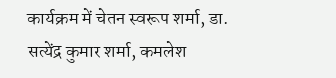कार्यक्रम में चेतन स्वरूप शर्मा, डा. सत्येंद्र कुमार शर्मा, कमलेश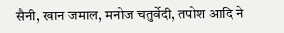सैनी, खान जमाल, मनोज चतुर्वेदी, तपोश आदि ने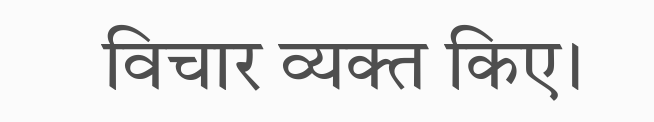विचार व्यक्त किए।